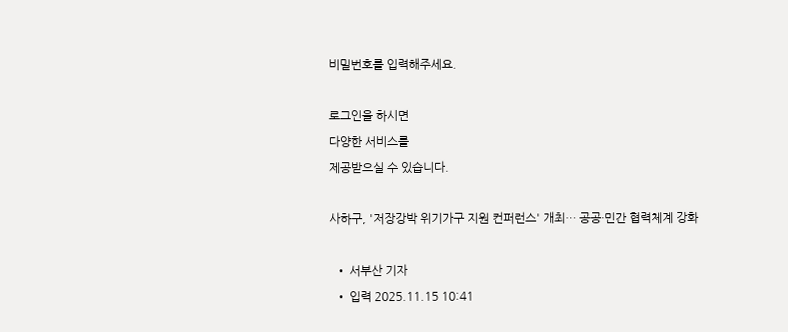비밀번호를 입력해주세요.

로그인을 하시면
다양한 서비스를
제공받으실 수 있습니다.

사하구, '저장강박 위기가구 지원 컨퍼런스' 개최… 공공·민간 협력체계 강화

  • 서부산 기자
  • 입력 2025.11.15 10:41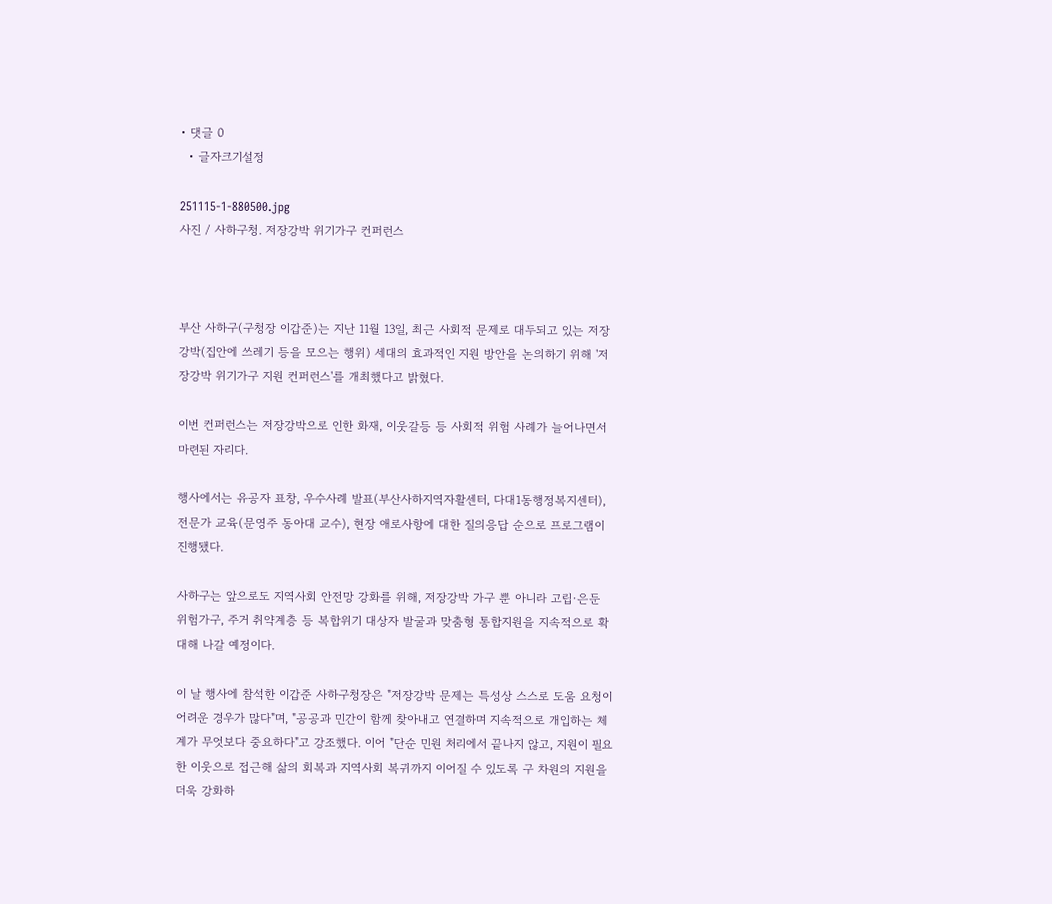• 댓글 0
  • 글자크기설정

251115-1-880500.jpg
사진 / 사하구청. 저장강박 위기가구 컨퍼런스



부산 사하구(구청장 이갑준)는 지난 11월 13일, 최근 사회적 문제로 대두되고 있는 저장강박(집안에 쓰레기 등을 모으는 행위) 세대의 효과적인 지원 방안을 논의하기 위해 '저장강박 위기가구 지원 컨퍼런스'를 개최했다고 밝혔다.

이번 컨퍼런스는 저장강박으로 인한 화재, 이웃갈등 등 사회적 위험 사례가 늘어나면서 마련된 자리다.

행사에서는 유공자 표창, 우수사례 발표(부산사하지역자활센터, 다대1동행정복지센터), 전문가 교육(문영주 동아대 교수), 현장 애로사항에 대한 질의응답 순으로 프로그램이 진행됐다.

사하구는 앞으로도 지역사회 안전망 강화를 위해, 저장강박 가구 뿐 아니라 고립·은둔 위험가구, 주거 취약계층 등 복합위기 대상자 발굴과 맞춤형 통합지원을 지속적으로 확대해 나갈 예정이다.

이 날 행사에 참석한 이갑준 사하구청장은 "저장강박 문제는 특성상 스스로 도움 요청이 어려운 경우가 많다"며, "공공과 민간이 함께 찾아내고 연결하며 지속적으로 개입하는 체계가 무엇보다 중요하다"고 강조했다. 이어 "단순 민원 처리에서 끝나지 않고, 지원이 필요한 이웃으로 접근해 삶의 회복과 지역사회 복귀까지 이어질 수 있도록 구 차원의 지원을 더욱 강화하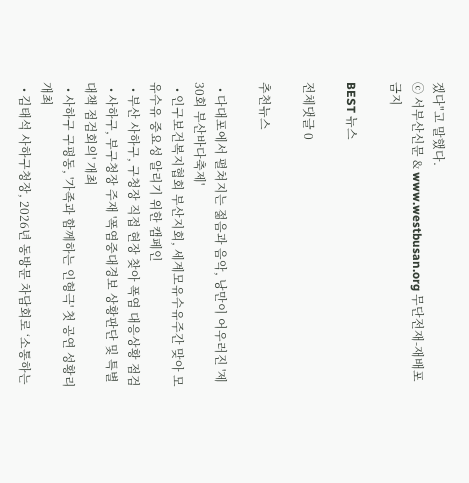겠다"고 말했다.
ⓒ 서부산신문 & www.westbusan.org 무단전재-재배포금지

BEST 뉴스

전체댓글 0

추천뉴스

  • 다대포에서 펼쳐지는 젊음과 음악, 낭만이 어우러진 '제30회 부산바다축제'
  • 인구보건복지협회 부산지회, 세계모유수유주간 맞아 모유수유 중요성 알리기 위한 캠페인
  • 부산 사하구, 구청장 직접 현장 찾아 폭염 대응상황 점검
  • 사하구, 부구청장 주재 '폭염중대경보 상황판단 및 특별대책 점검회의' 개최
  • 사하구 구평동, '가족과 함께하는 인형극' 첫 공연 성황리 개최
  • 김태석 사하구청장, 2026년 동방문 차담회로 ‘소통하는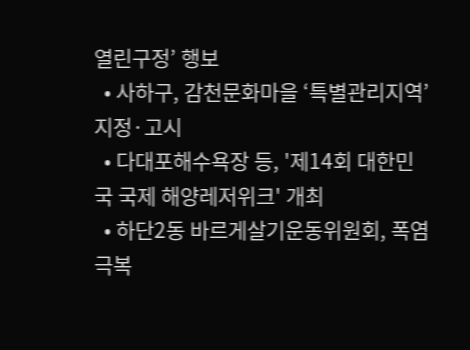열린구정’ 행보
  • 사하구, 감천문화마을 ‘특별관리지역’ 지정·고시
  • 다대포해수욕장 등, '제14회 대한민국 국제 해양레저위크' 개최
  • 하단2동 바르게살기운동위원회, 폭염 극복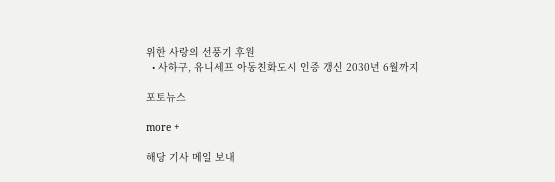위한 사랑의 선풍기 후원
  • 사하구, 유니세프 아동친화도시 인증 갱신 2030년 6월까지

포토뉴스

more +

해당 기사 메일 보내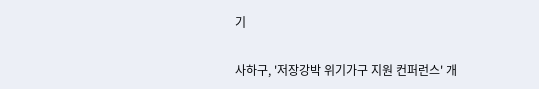기

사하구, '저장강박 위기가구 지원 컨퍼런스' 개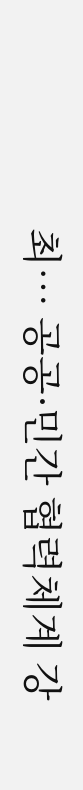최… 공공·민간 협력체계 강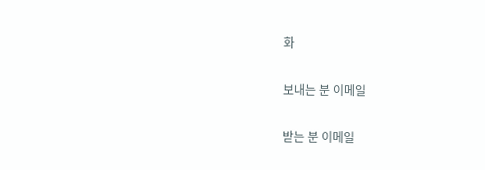화

보내는 분 이메일

받는 분 이메일